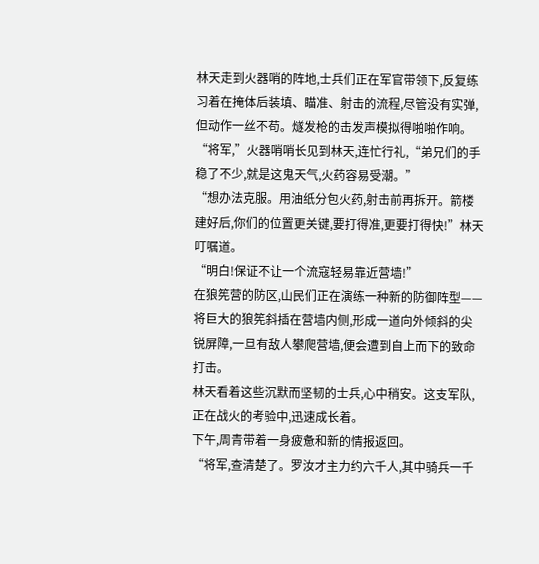林天走到火器哨的阵地,士兵们正在军官带领下,反复练习着在掩体后装填、瞄准、射击的流程,尽管没有实弹,但动作一丝不苟。燧发枪的击发声模拟得啪啪作响。
“将军,”火器哨哨长见到林天,连忙行礼,“弟兄们的手稳了不少,就是这鬼天气,火药容易受潮。”
“想办法克服。用油纸分包火药,射击前再拆开。箭楼建好后,你们的位置更关键,要打得准,更要打得快!”林天叮嘱道。
“明白!保证不让一个流寇轻易靠近营墙!”
在狼筅营的防区,山民们正在演练一种新的防御阵型——将巨大的狼筅斜插在营墙内侧,形成一道向外倾斜的尖锐屏障,一旦有敌人攀爬营墙,便会遭到自上而下的致命打击。
林天看着这些沉默而坚韧的士兵,心中稍安。这支军队,正在战火的考验中,迅速成长着。
下午,周青带着一身疲惫和新的情报返回。
“将军,查清楚了。罗汝才主力约六千人,其中骑兵一千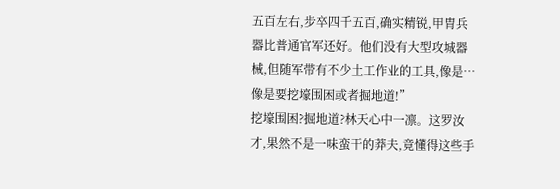五百左右,步卒四千五百,确实精锐,甲胄兵器比普通官军还好。他们没有大型攻城器械,但随军带有不少土工作业的工具,像是…像是要挖壕围困或者掘地道!”
挖壕围困?掘地道?林天心中一凛。这罗汝才,果然不是一味蛮干的莽夫,竟懂得这些手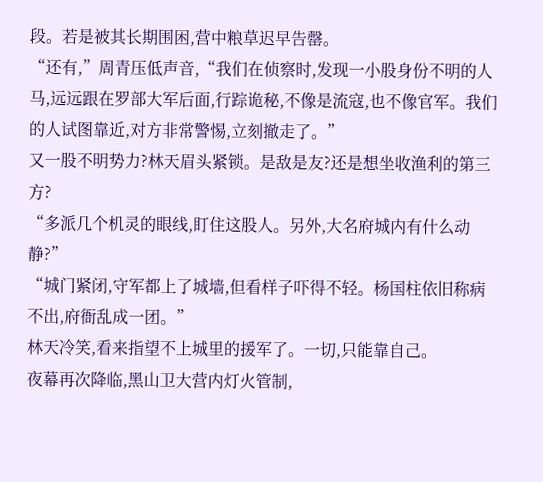段。若是被其长期围困,营中粮草迟早告罄。
“还有,”周青压低声音,“我们在侦察时,发现一小股身份不明的人马,远远跟在罗部大军后面,行踪诡秘,不像是流寇,也不像官军。我们的人试图靠近,对方非常警惕,立刻撤走了。”
又一股不明势力?林天眉头紧锁。是敌是友?还是想坐收渔利的第三方?
“多派几个机灵的眼线,盯住这股人。另外,大名府城内有什么动静?”
“城门紧闭,守军都上了城墙,但看样子吓得不轻。杨国柱依旧称病不出,府衙乱成一团。”
林天冷笑,看来指望不上城里的援军了。一切,只能靠自己。
夜幕再次降临,黑山卫大营内灯火管制,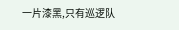一片漆黑,只有巡逻队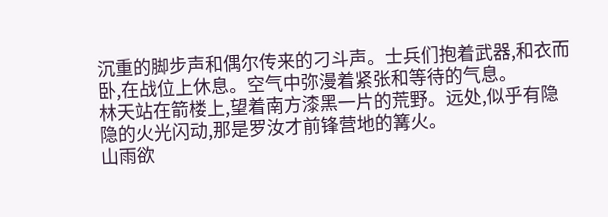沉重的脚步声和偶尔传来的刁斗声。士兵们抱着武器,和衣而卧,在战位上休息。空气中弥漫着紧张和等待的气息。
林天站在箭楼上,望着南方漆黑一片的荒野。远处,似乎有隐隐的火光闪动,那是罗汝才前锋营地的篝火。
山雨欲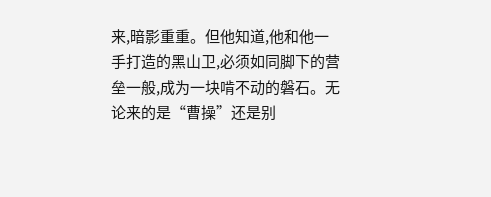来,暗影重重。但他知道,他和他一手打造的黑山卫,必须如同脚下的营垒一般,成为一块啃不动的磐石。无论来的是“曹操”还是别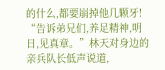的什么,都要崩掉他几颗牙!
“告诉弟兄们,养足精神,明日,见真章。”林天对身边的亲兵队长低声说道,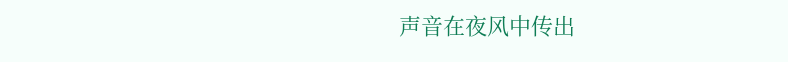声音在夜风中传出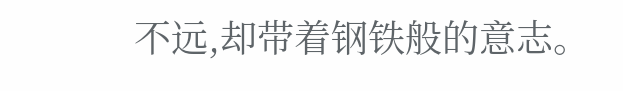不远,却带着钢铁般的意志。